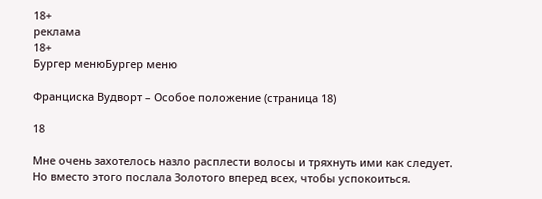18+
реклама
18+
Бургер менюБургер меню

Франциска Вудворт – Особое положение (страница 18)

18

Мне очень захотелось назло расплести волосы и тряхнуть ими как следует. Но вместо этого послала Золотого вперед всех, чтобы успокоиться.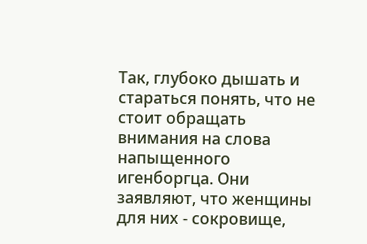Так, глубоко дышать и стараться понять, что не стоит обращать внимания на слова напыщенного игенборгца. Они заявляют, что женщины для них - сокровище,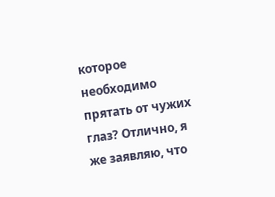которое необходимо прятать от чужих глаз? Отлично, я же заявляю, что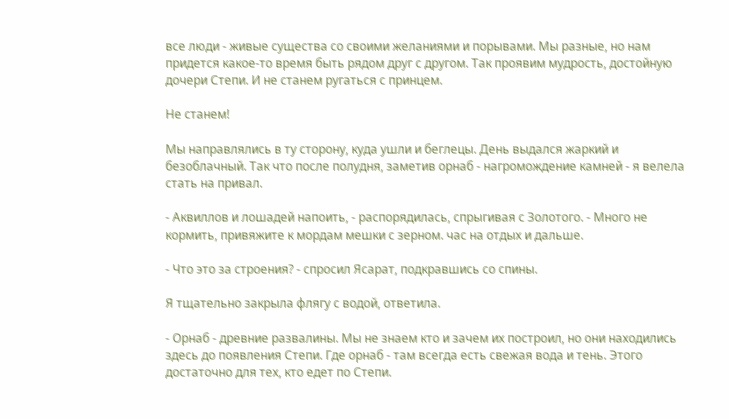все люди - живые существа со своими желаниями и порывами. Мы разные, но нам придется какое-то время быть рядом друг с другом. Так проявим мудрость, достойную дочери Степи. И не станем ругаться с принцем.

Не станем!

Мы направлялись в ту сторону, куда ушли и беглецы. День выдался жаркий и безоблачный. Так что после полудня, заметив орнаб - нагромождение камней - я велела стать на привал.

- Аквиллов и лошадей напоить, - распорядилась, спрыгивая с Золотого. - Много не кормить, привяжите к мордам мешки с зерном. час на отдых и дальше.

- Что это за строения? - спросил Ясарат, подкравшись со спины.

Я тщательно закрыла флягу с водой, ответила.

- Орнаб - древние развалины. Мы не знаем кто и зачем их построил, но они находились здесь до появления Степи. Где орнаб - там всегда есть свежая вода и тень. Этого достаточно для тех, кто едет по Степи.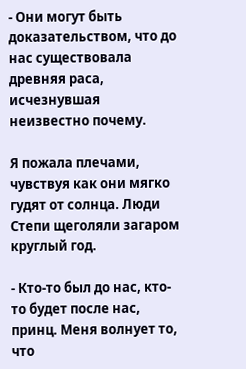- Они могут быть доказательством, что до нас существовала древняя раса, исчезнувшая неизвестно почему.

Я пожала плечами, чувствуя как они мягко гудят от солнца. Люди Степи щеголяли загаром круглый год.

- Кто-то был до нас, кто-то будет после нас, принц. Меня волнует то, что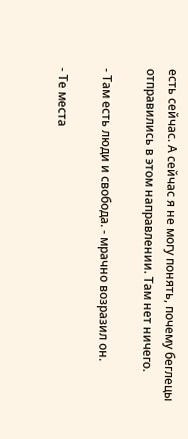есть сейчас. А сейчас я не могу понять, почему беглецы отправились в этом направлении. Там нет ничего.

- Там есть люди и свобода. - мрачно возразил он.

- Те места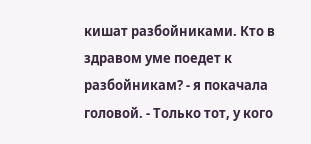кишат разбойниками. Кто в здравом уме поедет к разбойникам? - я покачала головой. - Только тот, у кого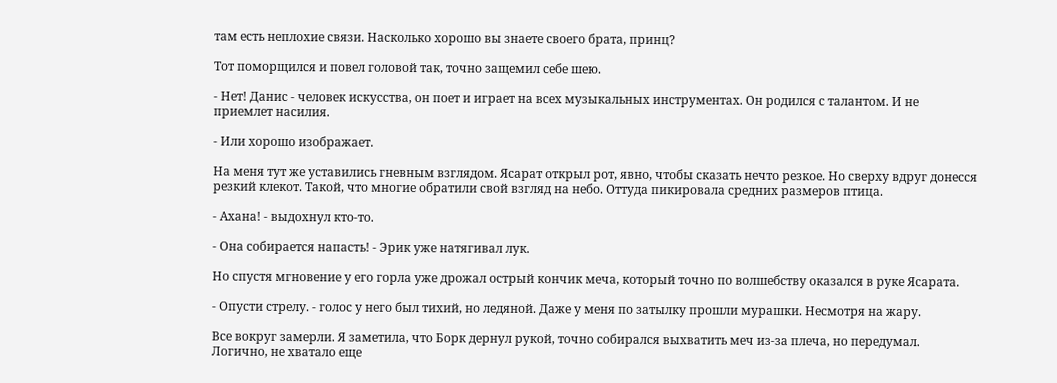там есть неплохие связи. Насколько хорошо вы знаете своего брата, принц?

Тот поморщился и повел головой так, точно защемил себе шею.

- Нет! Данис - человек искусства, он поет и играет на всех музыкальных инструментах. Он родился с талантом. И не приемлет насилия.

- Или хорошо изображает.

На меня тут же уставились гневным взглядом. Ясарат открыл рот, явно, чтобы сказать нечто резкое. Но сверху вдруг донесся резкий клекот. Такой, что многие обратили свой взгляд на небо. Оттуда пикировала средних размеров птица.

- Ахана! - выдохнул кто-то.

- Она собирается напасть! - Эрик уже натягивал лук.

Но спустя мгновение у его горла уже дрожал острый кончик меча, который точно по волшебству оказался в руке Ясарата.

- Опусти стрелу. - голос у него был тихий, но ледяной. Даже у меня по затылку прошли мурашки. Несмотря на жару.

Все вокруг замерли. Я заметила, что Борк дернул рукой, точно собирался выхватить меч из-за плеча, но передумал. Логично, не хватало еще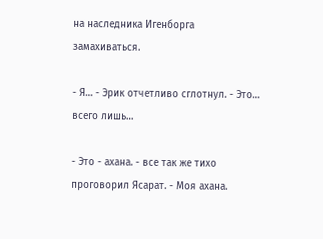на наследника Игенборга замахиваться.

- Я… - Эрик отчетливо сглотнул. - Это… всего лишь…

- Это - ахана. - все так же тихо проговорил Ясарат. - Моя ахана.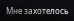Мне захотелось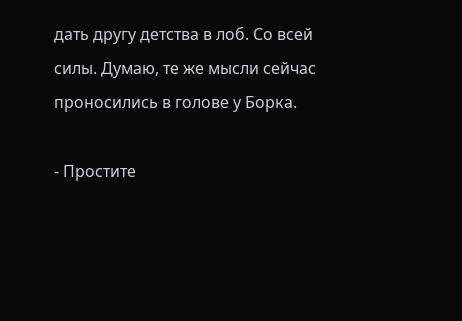дать другу детства в лоб. Со всей силы. Думаю, те же мысли сейчас проносились в голове у Борка.

- Простите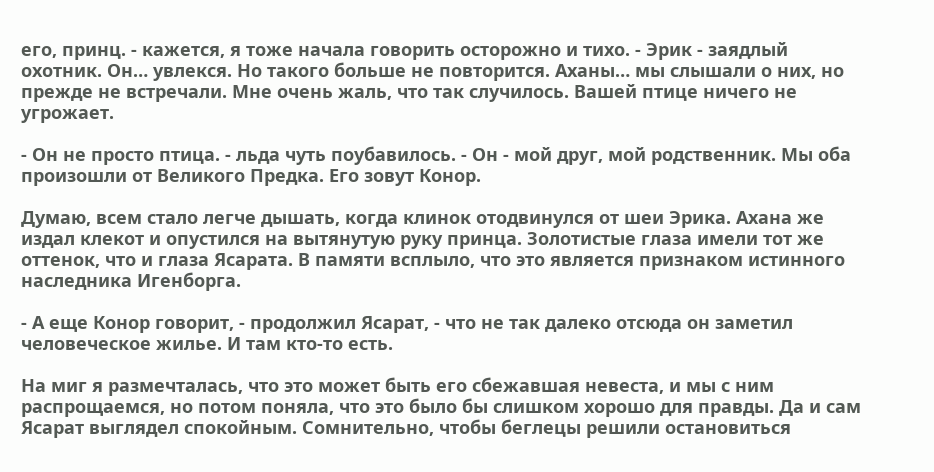его, принц. - кажется, я тоже начала говорить осторожно и тихо. - Эрик - заядлый охотник. Он… увлекся. Но такого больше не повторится. Аханы… мы слышали о них, но прежде не встречали. Мне очень жаль, что так случилось. Вашей птице ничего не угрожает.

- Он не просто птица. - льда чуть поубавилось. - Он - мой друг, мой родственник. Мы оба произошли от Великого Предка. Его зовут Конор.

Думаю, всем стало легче дышать, когда клинок отодвинулся от шеи Эрика. Ахана же издал клекот и опустился на вытянутую руку принца. Золотистые глаза имели тот же оттенок, что и глаза Ясарата. В памяти всплыло, что это является признаком истинного наследника Игенборга.

- А еще Конор говорит, - продолжил Ясарат, - что не так далеко отсюда он заметил человеческое жилье. И там кто-то есть.

На миг я размечталась, что это может быть его сбежавшая невеста, и мы с ним распрощаемся, но потом поняла, что это было бы слишком хорошо для правды. Да и сам Ясарат выглядел спокойным. Сомнительно, чтобы беглецы решили остановиться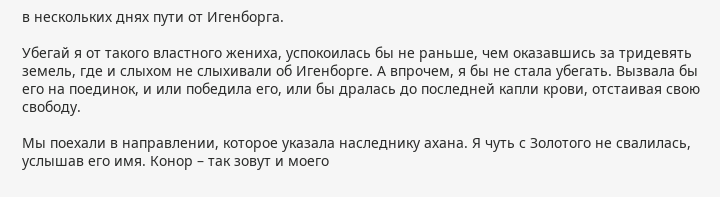в нескольких днях пути от Игенборга.

Убегай я от такого властного жениха, успокоилась бы не раньше, чем оказавшись за тридевять земель, где и слыхом не слыхивали об Игенборге. А впрочем, я бы не стала убегать. Вызвала бы его на поединок, и или победила его, или бы дралась до последней капли крови, отстаивая свою свободу.

Мы поехали в направлении, которое указала наследнику ахана. Я чуть с Золотого не свалилась, услышав его имя. Конор – так зовут и моего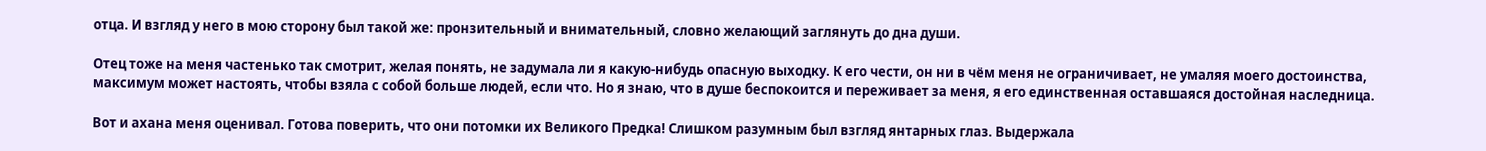отца. И взгляд у него в мою сторону был такой же: пронзительный и внимательный, словно желающий заглянуть до дна души.

Отец тоже на меня частенько так смотрит, желая понять, не задумала ли я какую-нибудь опасную выходку. К его чести, он ни в чём меня не ограничивает, не умаляя моего достоинства, максимум может настоять, чтобы взяла с собой больше людей, если что. Но я знаю, что в душе беспокоится и переживает за меня, я его единственная оставшаяся достойная наследница.

Вот и ахана меня оценивал. Готова поверить, что они потомки их Великого Предка! Слишком разумным был взгляд янтарных глаз. Выдержала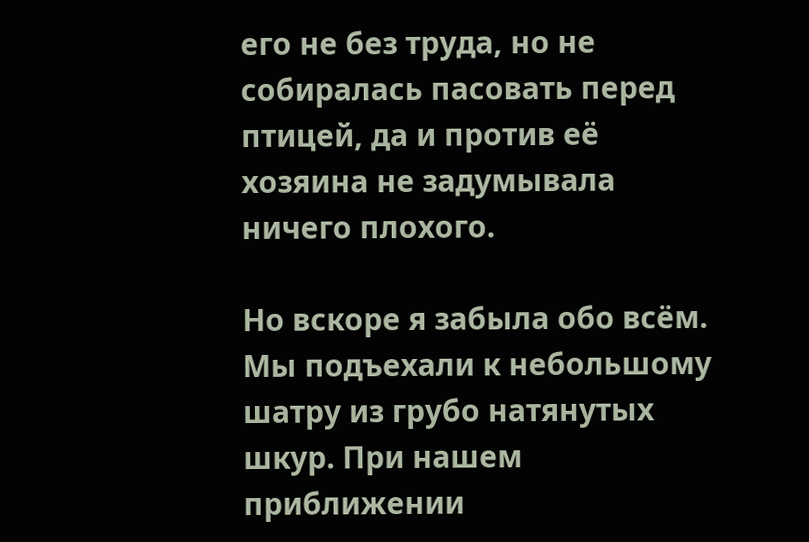его не без труда, но не собиралась пасовать перед птицей, да и против её хозяина не задумывала ничего плохого.

Но вскоре я забыла обо всём. Мы подъехали к небольшому шатру из грубо натянутых шкур. При нашем приближении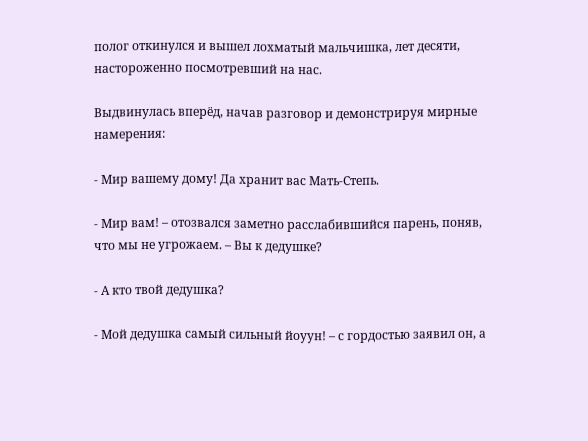полог откинулся и вышел лохматый мальчишка, лет десяти, настороженно посмотревший на нас.

Выдвинулась вперёд, начав разговор и демонстрируя мирные намерения:

- Мир вашему дому! Да хранит вас Мать-Степь.

- Мир вам! – отозвался заметно расслабившийся парень, поняв, что мы не угрожаем. – Вы к дедушке?

- А кто твой дедушка?

- Мой дедушка самый сильный йоуун! – с гордостью заявил он, а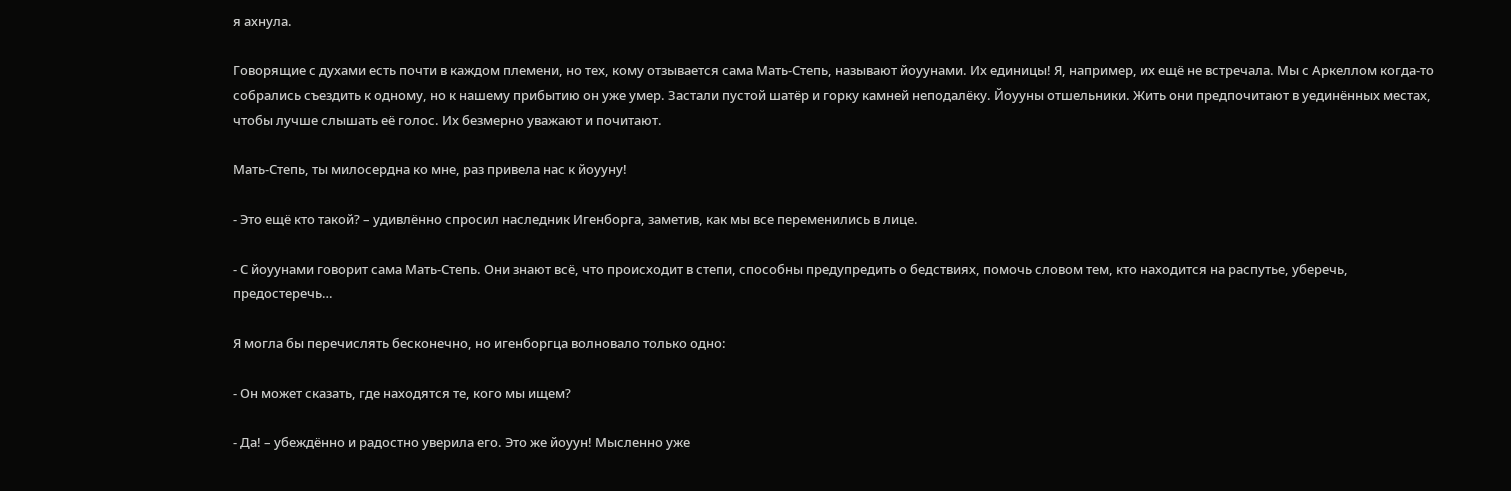я ахнула.

Говорящие с духами есть почти в каждом племени, но тех, кому отзывается сама Мать-Степь, называют йоуунами. Их единицы! Я, например, их ещё не встречала. Мы с Аркеллом когда-то собрались съездить к одному, но к нашему прибытию он уже умер. Застали пустой шатёр и горку камней неподалёку. Йоууны отшельники. Жить они предпочитают в уединённых местах, чтобы лучше слышать её голос. Их безмерно уважают и почитают.

Мать-Степь, ты милосердна ко мне, раз привела нас к йоууну!

- Это ещё кто такой? – удивлённо спросил наследник Игенборга, заметив, как мы все переменились в лице.

- С йоуунами говорит сама Мать-Степь. Они знают всё, что происходит в степи, способны предупредить о бедствиях, помочь словом тем, кто находится на распутье, уберечь, предостеречь…

Я могла бы перечислять бесконечно, но игенборгца волновало только одно:

- Он может сказать, где находятся те, кого мы ищем?

- Да! – убеждённо и радостно уверила его. Это же йоуун! Мысленно уже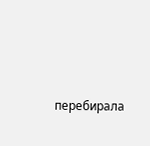перебирала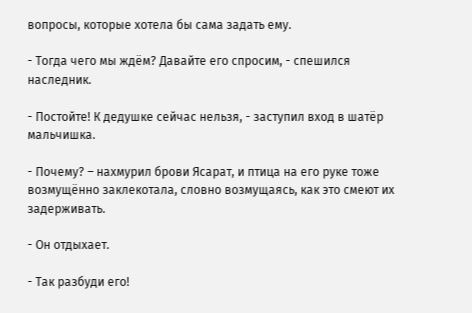вопросы, которые хотела бы сама задать ему.

- Тогда чего мы ждём? Давайте его спросим, - спешился наследник.

- Постойте! К дедушке сейчас нельзя, - заступил вход в шатёр мальчишка.

- Почему? – нахмурил брови Ясарат, и птица на его руке тоже возмущённо заклекотала, словно возмущаясь, как это смеют их задерживать.

- Он отдыхает.

- Так разбуди его!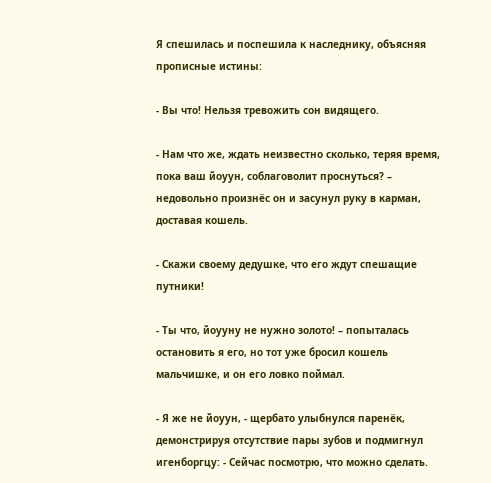Я спешилась и поспешила к наследнику, объясняя прописные истины:

- Вы что! Нельзя тревожить сон видящего.

- Нам что же, ждать неизвестно сколько, теряя время, пока ваш йоуун, соблаговолит проснуться? – недовольно произнёс он и засунул руку в карман, доставая кошель.

- Скажи своему дедушке, что его ждут спешащие путники!

- Ты что, йоууну не нужно золото! – попыталась остановить я его, но тот уже бросил кошель мальчишке, и он его ловко поймал.

- Я же не йоуун, - щербато улыбнулся паренёк, демонстрируя отсутствие пары зубов и подмигнул игенборгцу: - Сейчас посмотрю, что можно сделать.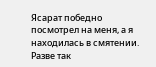Ясарат победно посмотрел на меня, а я находилась в смятении. Разве так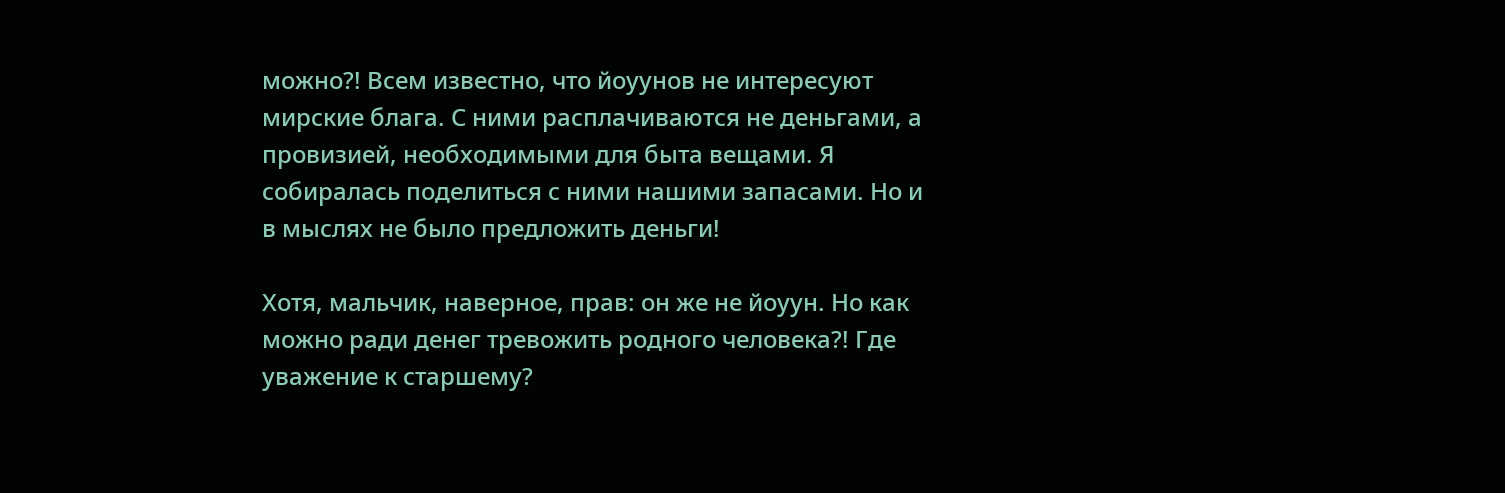можно?! Всем известно, что йоуунов не интересуют мирские блага. С ними расплачиваются не деньгами, а провизией, необходимыми для быта вещами. Я собиралась поделиться с ними нашими запасами. Но и в мыслях не было предложить деньги!

Хотя, мальчик, наверное, прав: он же не йоуун. Но как можно ради денег тревожить родного человека?! Где уважение к старшему?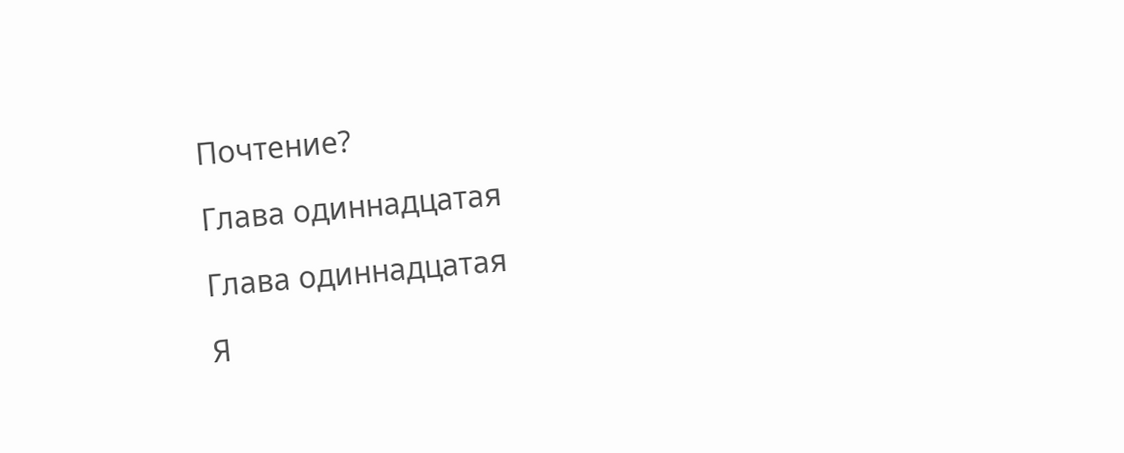Почтение?

Глава одиннадцатая

Глава одиннадцатая

Я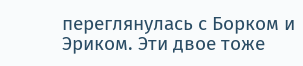переглянулась с Борком и Эриком. Эти двое тоже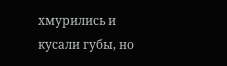хмурились и кусали губы, но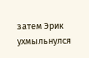затем Эрик ухмыльнулся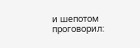и шепотом проговорил: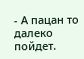- А пацан то далеко пойдет.